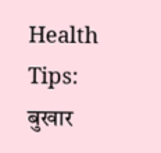Health Tips: बुखार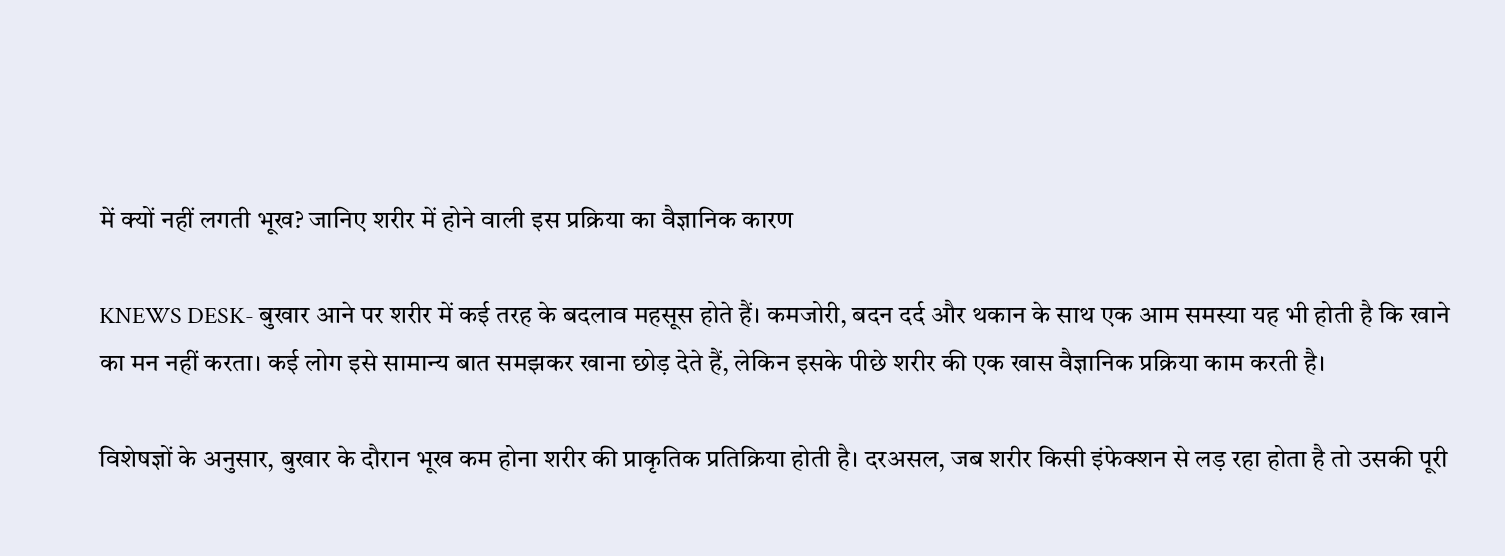में क्यों नहीं लगती भूख? जानिए शरीर में होने वाली इस प्रक्रिया का वैज्ञानिक कारण

KNEWS DESK- बुखार आने पर शरीर में कई तरह के बदलाव महसूस होते हैं। कमजोरी, बदन दर्द और थकान के साथ एक आम समस्या यह भी होती है कि खाने का मन नहीं करता। कई लोग इसे सामान्य बात समझकर खाना छोड़ देते हैं, लेकिन इसके पीछे शरीर की एक खास वैज्ञानिक प्रक्रिया काम करती है।

विशेषज्ञों के अनुसार, बुखार के दौरान भूख कम होना शरीर की प्राकृतिक प्रतिक्रिया होती है। दरअसल, जब शरीर किसी इंफेक्शन से लड़ रहा होता है तो उसकी पूरी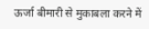ऊर्जा बीमारी से मुकाबला करने में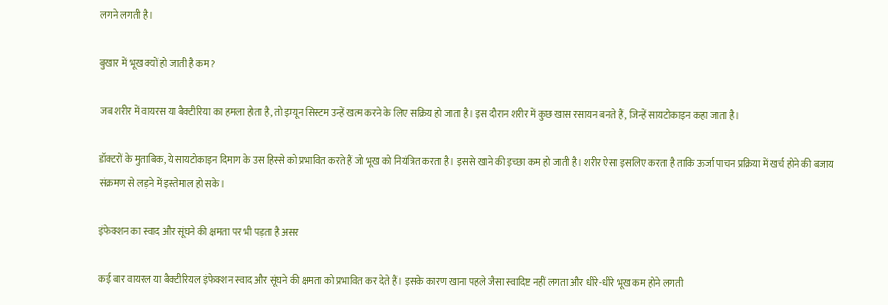लगने लगती है।

बुखार में भूख क्यों हो जाती है कम?

जब शरीर में वायरस या बैक्टीरिया का हमला होता है, तो इम्यून सिस्टम उन्हें खत्म करने के लिए सक्रिय हो जाता है। इस दौरान शरीर में कुछ खास रसायन बनते हैं, जिन्हें सायटोकाइन कहा जाता है।

डॉक्टरों के मुताबिक, ये सायटोकाइन दिमाग के उस हिस्से को प्रभावित करते हैं जो भूख को नियंत्रित करता है। इससे खाने की इच्छा कम हो जाती है। शरीर ऐसा इसलिए करता है ताकि ऊर्जा पाचन प्रक्रिया में खर्च होने की बजाय संक्रमण से लड़ने में इस्तेमाल हो सके।

इंफेक्शन का स्वाद और सूंघने की क्षमता पर भी पड़ता है असर

कई बार वायरल या बैक्टीरियल इंफेक्शन स्वाद और सूंघने की क्षमता को प्रभावित कर देते हैं। इसके कारण खाना पहले जैसा स्वादिष्ट नहीं लगता और धीरे-धीरे भूख कम होने लगती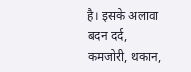है। इसके अलावा बदन दर्द, कमजोरी, थकान,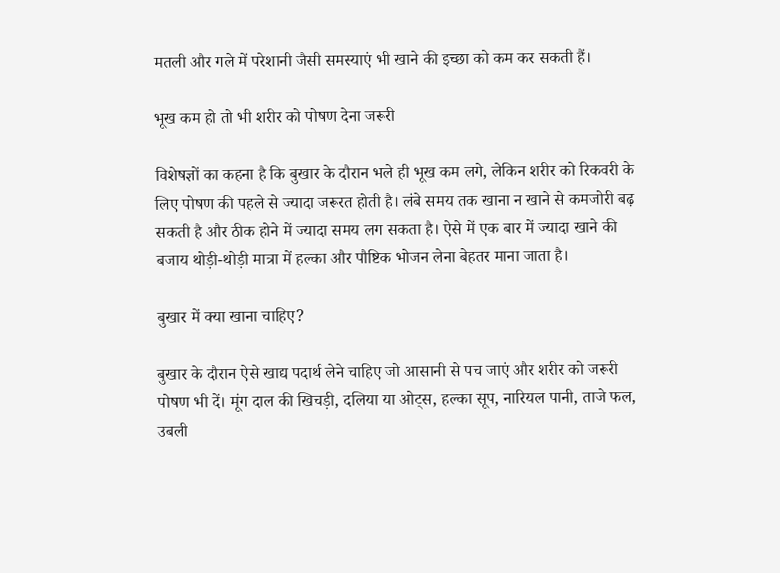मतली और गले में परेशानी जैसी समस्याएं भी खाने की इच्छा को कम कर सकती हैं।

भूख कम हो तो भी शरीर को पोषण देना जरूरी

विशेषज्ञों का कहना है कि बुखार के दौरान भले ही भूख कम लगे, लेकिन शरीर को रिकवरी के लिए पोषण की पहले से ज्यादा जरूरत होती है। लंबे समय तक खाना न खाने से कमजोरी बढ़ सकती है और ठीक होने में ज्यादा समय लग सकता है। ऐसे में एक बार में ज्यादा खाने की बजाय थोड़ी-थोड़ी मात्रा में हल्का और पौष्टिक भोजन लेना बेहतर माना जाता है।

बुखार में क्या खाना चाहिए?

बुखार के दौरान ऐसे खाद्य पदार्थ लेने चाहिए जो आसानी से पच जाएं और शरीर को जरूरी पोषण भी दें। मूंग दाल की खिचड़ी, दलिया या ओट्स, हल्का सूप, नारियल पानी, ताजे फल, उबली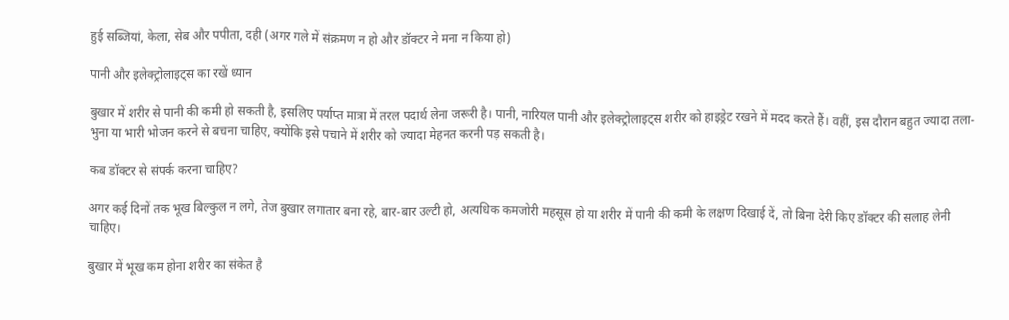हुई सब्जियां, केला, सेब और पपीता, दही (अगर गले में संक्रमण न हो और डॉक्टर ने मना न किया हो)

पानी और इलेक्ट्रोलाइट्स का रखें ध्यान

बुखार में शरीर से पानी की कमी हो सकती है, इसलिए पर्याप्त मात्रा में तरल पदार्थ लेना जरूरी है। पानी, नारियल पानी और इलेक्ट्रोलाइट्स शरीर को हाइड्रेट रखने में मदद करते हैं। वहीं, इस दौरान बहुत ज्यादा तला-भुना या भारी भोजन करने से बचना चाहिए, क्योंकि इसे पचाने में शरीर को ज्यादा मेहनत करनी पड़ सकती है।

कब डॉक्टर से संपर्क करना चाहिए?

अगर कई दिनों तक भूख बिल्कुल न लगे, तेज बुखार लगातार बना रहे, बार-बार उल्टी हो, अत्यधिक कमजोरी महसूस हो या शरीर में पानी की कमी के लक्षण दिखाई दें, तो बिना देरी किए डॉक्टर की सलाह लेनी चाहिए।

बुखार में भूख कम होना शरीर का संकेत है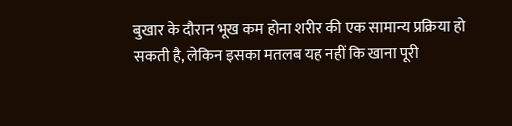बुखार के दौरान भूख कम होना शरीर की एक सामान्य प्रक्रिया हो सकती है, लेकिन इसका मतलब यह नहीं कि खाना पूरी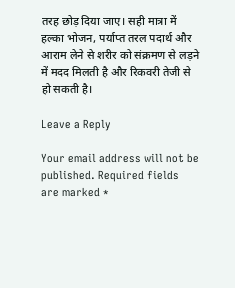तरह छोड़ दिया जाए। सही मात्रा में हल्का भोजन, पर्याप्त तरल पदार्थ और आराम लेने से शरीर को संक्रमण से लड़ने में मदद मिलती है और रिकवरी तेजी से हो सकती है।

Leave a Reply

Your email address will not be published. Required fields are marked *